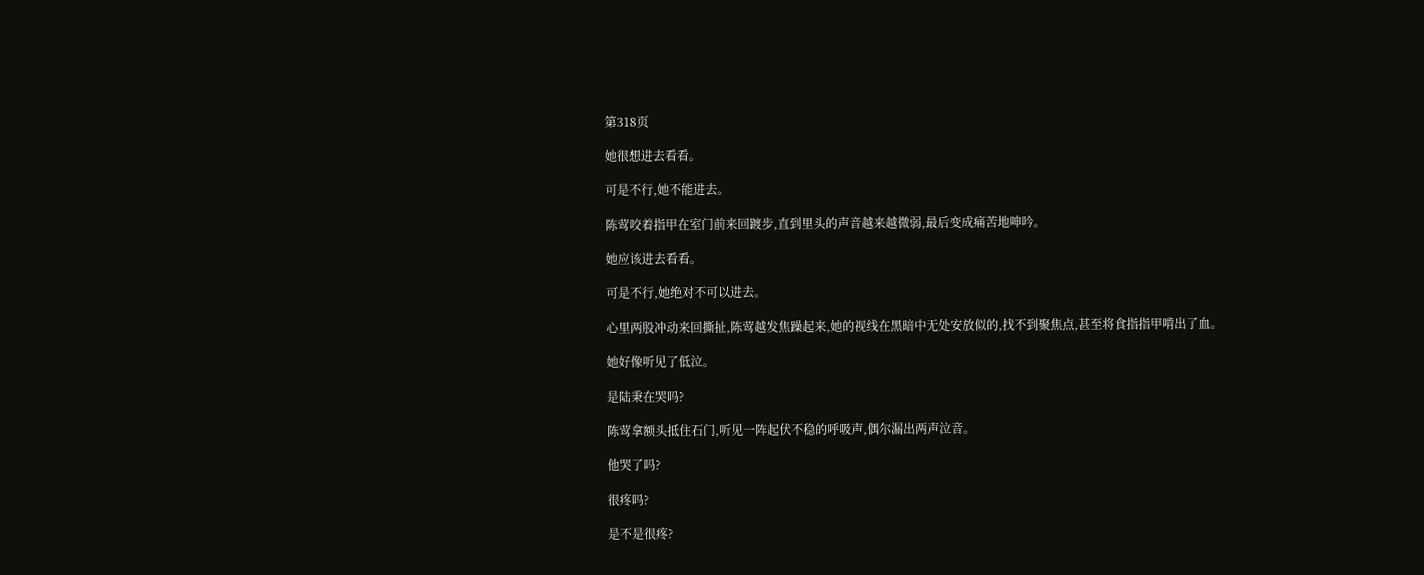第318页

她很想进去看看。

可是不行,她不能进去。

陈莺咬着指甲在室门前来回踱步,直到里头的声音越来越微弱,最后变成痛苦地呻吟。

她应该进去看看。

可是不行,她绝对不可以进去。

心里两股冲动来回撕扯,陈莺越发焦躁起来,她的视线在黑暗中无处安放似的,找不到聚焦点,甚至将食指指甲啃出了血。

她好像听见了低泣。

是陆秉在哭吗?

陈莺拿额头抵住石门,听见一阵起伏不稳的呼吸声,偶尔漏出两声泣音。

他哭了吗?

很疼吗?

是不是很疼?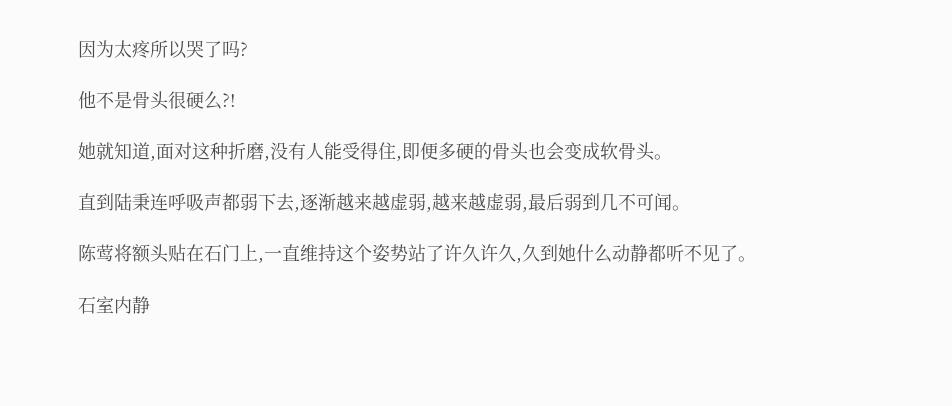因为太疼所以哭了吗?

他不是骨头很硬么?!

她就知道,面对这种折磨,没有人能受得住,即便多硬的骨头也会变成软骨头。

直到陆秉连呼吸声都弱下去,逐渐越来越虚弱,越来越虚弱,最后弱到几不可闻。

陈莺将额头贴在石门上,一直维持这个姿势站了许久许久,久到她什么动静都听不见了。

石室内静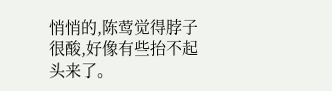悄悄的,陈莺觉得脖子很酸,好像有些抬不起头来了。